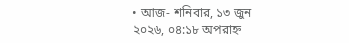• আজ- শনিবার, ১৩ জুন ২০২৬, ০৪:১৮ অপরাহ্ন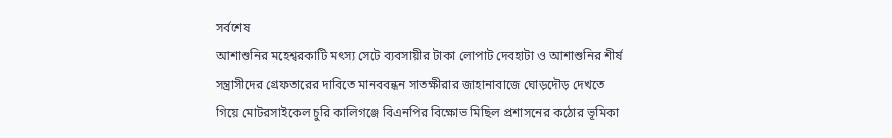সর্বশেষ
আশাশুনির মহেশ্বরকাটি মৎস্য সেটে ব্যবসায়ীর টাকা লোপাট দেবহাটা ও আশাশুনির শীর্ষ সন্ত্রাসীদের গ্রেফতারের দাবিতে মানববন্ধন সাতক্ষীরার জাহানাবাজে ঘোড়দৌড় দেখতে গিয়ে মোটরসাইকেল চুরি কালিগঞ্জে বিএনপির বিক্ষোভ মিছিল প্রশাসনের কঠোর ভূমিকা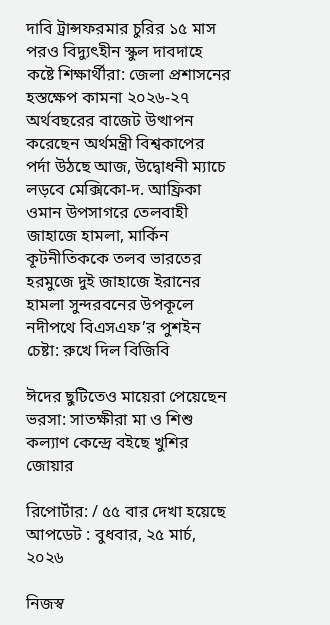দাবি ট্রান্সফরমার চুরির ১৫ মাস পরও বিদ্যুৎহীন স্কুল দাবদাহে কষ্টে শিক্ষার্থীরা: জেলা প্রশাসনের হস্তক্ষেপ কামনা ২০২৬-২৭ অর্থবছরের বাজেট উত্থাপন করেছেন অর্থমন্ত্রী বিশ্বকাপের পর্দা উঠছে আজ, উদ্বোধনী ম্যাচে লড়বে মেক্সিকো-দ. আফ্রিকা ওমান উপসাগরে তেলবাহী জাহাজে হামলা, মার্কিন কূটনীতিককে তলব ভারতের হরমুজে দুই জাহাজে ইরানের হামলা সুন্দরবনের উপকূলে নদীপথে বিএসএফ’র পুশইন চেষ্টা: রুখে দিল বিজিবি

ঈদের ছুটিতেও মায়েরা পেয়েছেন ভরসা: সাতক্ষীরা মা ও শিশু কল্যাণ কেন্দ্রে বইছে খুশির জোয়ার

রিপোর্টার: / ৫৫ বার দেখা হয়েছে
আপডেট : বুধবার, ২৫ মার্চ, ২০২৬

নিজস্ব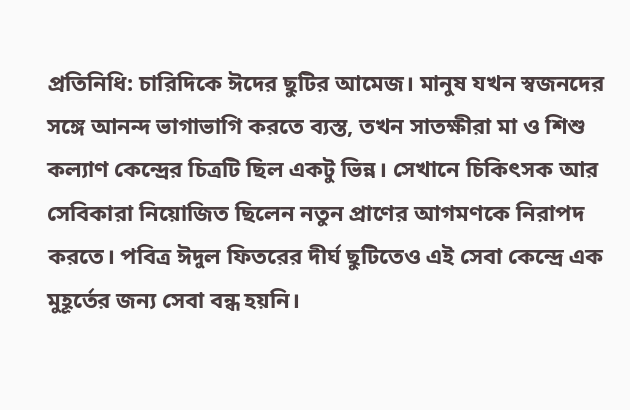প্রতিনিধি: চারিদিকে ঈদের ছুটির আমেজ। মানুষ যখন স্বজনদের সঙ্গে আনন্দ ভাগাভাগি করতে ব্যস্ত, তখন সাতক্ষীরা মা ও শিশু কল্যাণ কেন্দ্রের চিত্রটি ছিল একটু ভিন্ন। সেখানে চিকিৎসক আর সেবিকারা নিয়োজিত ছিলেন নতুন প্রাণের আগমণকে নিরাপদ করতে। পবিত্র ঈদুল ফিতরের দীর্ঘ ছুটিতেও এই সেবা কেন্দ্রে এক মুহূর্তের জন্য সেবা বন্ধ হয়নি।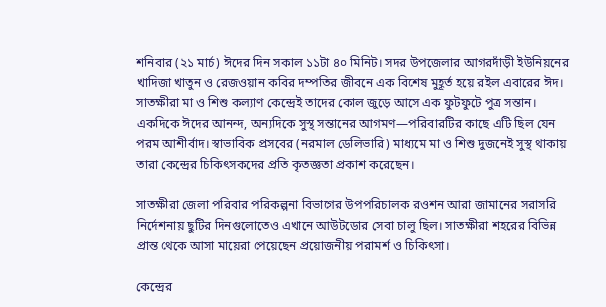শনিবার (২১ মার্চ) ঈদের দিন সকাল ১১টা ৪০ মিনিট। সদর উপজেলার আগরদাঁড়ী ইউনিয়নের খাদিজা খাতুন ও রেজওয়ান কবির দম্পতির জীবনে এক বিশেষ মুহূর্ত হয়ে রইল এবারের ঈদ। সাতক্ষীরা মা ও শিশু কল্যাণ কেন্দ্রেই তাদের কোল জুড়ে আসে এক ফুটফুটে পুত্র সন্তান। একদিকে ঈদের আনন্দ, অন্যদিকে সুস্থ সন্তানের আগমণ—পরিবারটির কাছে এটি ছিল যেন পরম আশীর্বাদ। স্বাভাবিক প্রসবের (নরমাল ডেলিভারি) মাধ্যমে মা ও শিশু দুজনেই সুস্থ থাকায় তারা কেন্দ্রের চিকিৎসকদের প্রতি কৃতজ্ঞতা প্রকাশ করেছেন।

সাতক্ষীরা জেলা পরিবার পরিকল্পনা বিভাগের উপপরিচালক রওশন আরা জামানের সরাসরি নির্দেশনায় ছুটির দিনগুলোতেও এখানে আউটডোর সেবা চালু ছিল। সাতক্ষীরা শহরের বিভিন্ন প্রান্ত থেকে আসা মায়েরা পেয়েছেন প্রয়োজনীয় পরামর্শ ও চিকিৎসা।

কেন্দ্রের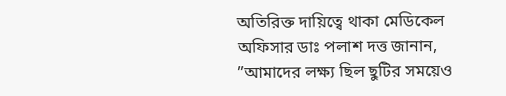অতিরিক্ত দায়িত্বে থাকা মেডিকেল অফিসার ডাঃ পলাশ দত্ত জানান, ”আমাদের লক্ষ্য ছিল ছুটির সময়েও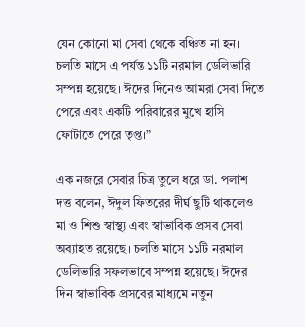যেন কোনো মা সেবা থেকে বঞ্চিত না হন। চলতি মাসে এ পর্যন্ত ১১টি নরমাল ডেলিভারি সম্পন্ন হয়েছে। ঈদের দিনেও আমরা সেবা দিতে পেরে এবং একটি পরিবারের মুখে হাসি ফোটাতে পেরে তৃপ্ত।”

এক নজরে সেবার চিত্র তুলে ধরে ডা. পলাশ দত্ত বলেন, ঈদুল ফিতরের দীর্ঘ ছুটি থাকলেও মা ও শিশু স্বাস্থ্য এবং স্বাভাবিক প্রসব সেবা অব্যাহত রয়েছে। চলতি মাসে ১১টি নরমাল ডেলিভারি সফলভাবে সম্পন্ন হয়েছে। ঈদের দিন স্বাভাবিক প্রসবের মাধ্যমে নতুন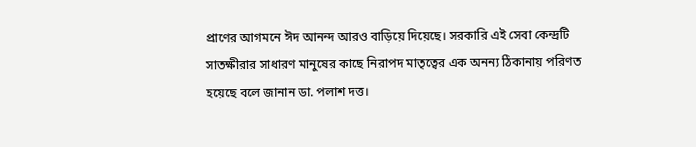প্রাণের আগমনে ঈদ আনন্দ আরও বাড়িয়ে দিয়েছে। সরকারি এই সেবা কেন্দ্রটি সাতক্ষীরার সাধারণ মানুষের কাছে নিরাপদ মাতৃত্বের এক অনন্য ঠিকানায় পরিণত হয়েছে বলে জানান ডা. পলাশ দত্ত।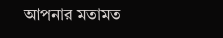আপনার মতামত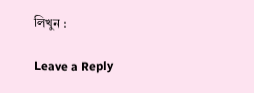লিখুন :

Leave a Reply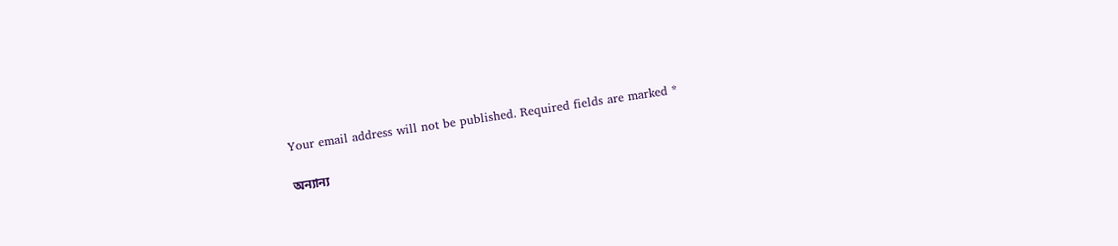Your email address will not be published. Required fields are marked *

অন্যান্য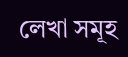লেখা সমূহ